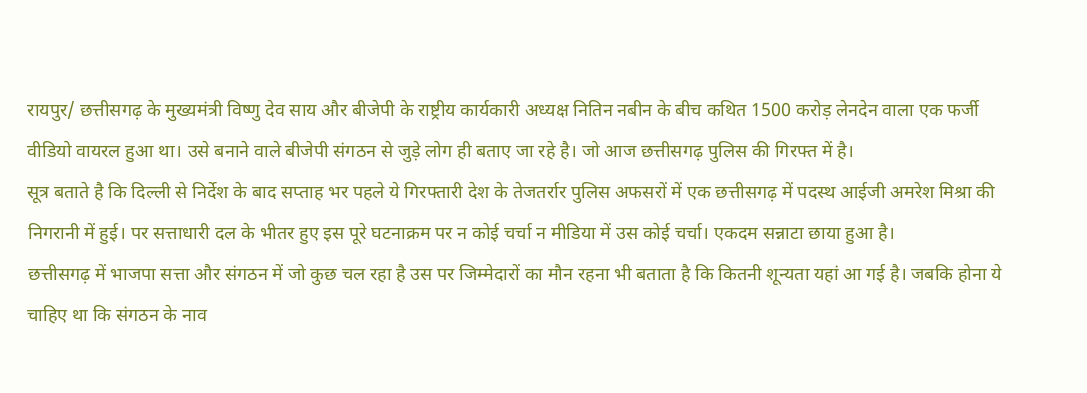रायपुर/ छत्तीसगढ़ के मुख्यमंत्री विष्णु देव साय और बीजेपी के राष्ट्रीय कार्यकारी अध्यक्ष नितिन नबीन के बीच कथित 1500 करोड़ लेनदेन वाला एक फर्जी वीडियो वायरल हुआ था। उसे बनाने वाले बीजेपी संगठन से जुड़े लोग ही बताए जा रहे है। जो आज छत्तीसगढ़ पुलिस की गिरफ्त में है।
सूत्र बताते है कि दिल्ली से निर्देश के बाद सप्ताह भर पहले ये गिरफ्तारी देश के तेजतर्रार पुलिस अफसरों में एक छत्तीसगढ़ में पदस्थ आईजी अमरेश मिश्रा की निगरानी में हुई। पर सत्ताधारी दल के भीतर हुए इस पूरे घटनाक्रम पर न कोई चर्चा न मीडिया में उस कोई चर्चा। एकदम सन्नाटा छाया हुआ है।
छत्तीसगढ़ में भाजपा सत्ता और संगठन में जो कुछ चल रहा है उस पर जिम्मेदारों का मौन रहना भी बताता है कि कितनी शून्यता यहां आ गई है। जबकि होना ये चाहिए था कि संगठन के नाव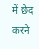में छेद करने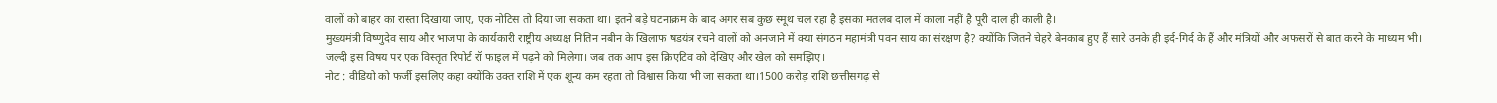वालों को बाहर का रास्ता दिखाया जाए, एक नोटिस तो दिया जा सकता था। इतने बड़े घटनाक्रम के बाद अगर सब कुछ स्मूथ चल रहा है इसका मतलब दाल में काला नहीं है पूरी दाल ही काली है।
मुख्यमंत्री विष्णुदेव साय और भाजपा के कार्यकारी राष्ट्रीय अध्यक्ष नितिन नबीन के खिलाफ षडयंत्र रचने वालों को अनजाने में क्या संगठन महामंत्री पवन साय का संरक्षण है? क्योंकि जितने चेहरे बेनकाब हुए हैं सारे उनके ही इर्द-गिर्द के हैं और मंत्रियों और अफसरों से बात करने के माध्यम भी।
जल्दी इस विषय पर एक विस्तृत रिपोर्ट रॉ फाइल में पढ़ने को मिलेगा। जब तक आप इस क्रिएटिव को देखिए और खेल को समझिए।
नोट : वीडियो को फर्जी इसलिए कहा क्योंकि उक्त राशि में एक शून्य कम रहता तो विश्वास किया भी जा सकता था।1500 करोड़ राशि छत्तीसगढ़ से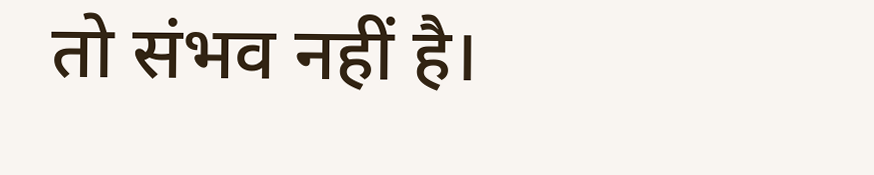तो संभव नहीं है।